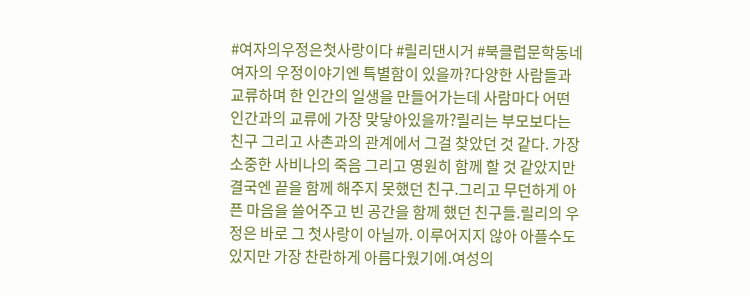#여자의우정은첫사랑이다 #릴리댄시거 #북클럽문학동네여자의 우정이야기엔 특별함이 있을까?다양한 사람들과 교류하며 한 인간의 일생을 만들어가는데 사람마다 어떤 인간과의 교류에 가장 맞닿아있을까?릴리는 부모보다는 친구 그리고 사촌과의 관계에서 그걸 찾았던 것 같다. 가장 소중한 사비나의 죽음 그리고 영원히 함께 할 것 같았지만 결국엔 끝을 함께 해주지 못했던 친구.그리고 무던하게 아픈 마음을 쓸어주고 빈 공간을 함께 했던 친구들.릴리의 우정은 바로 그 첫사랑이 아닐까. 이루어지지 않아 아플수도 있지만 가장 찬란하게 아름다웠기에.여성의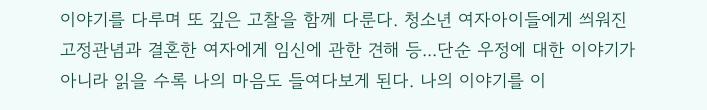이야기를 다루며 또 깊은 고찰을 함께 다룬다. 청소년 여자아이들에게 씌워진 고정관념과 결혼한 여자에게 임신에 관한 견해 등...단순 우정에 대한 이야기가 아니라 읽을 수록 나의 마음도 들여다보게 된다. 나의 이야기를 이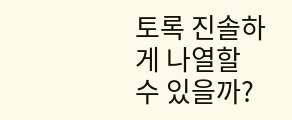토록 진솔하게 나열할 수 있을까?